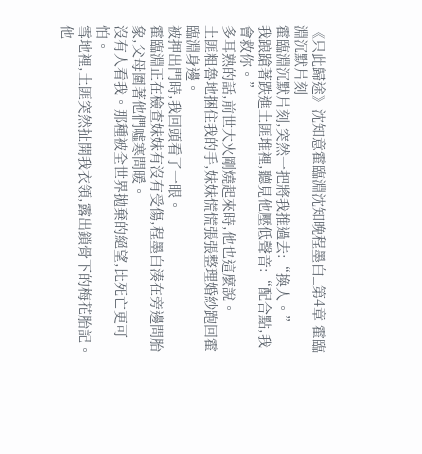《只此歸途》沈知意霍臨淵沈知晚程墨白_第4章 霍臨淵沉默片刻
霍臨淵沉默片刻,突然一把將我推過去:“換人。”
我踉蹌著跌進土匪堆裡,聽見他壓低聲音:“配合點,我會救你。”
多耳熟的話,前世大火剛燒起來時,他也這麼說。
土匪粗魯地捆住我的手,妹妹慌慌張張整理婚紗跑回霍臨淵身邊。
被押出門時,我回頭看了一眼。
霍臨淵正在檢查妹妹有沒有受傷,程墨白湊在旁邊問胎象,父母圍著他們噓寒問暖。
沒有人看我。那種被全世界拋棄的絕望,比死亡更可怕。
雪地裡,土匪突然扯開我衣領,露出鎖骨下的梅花胎記。
他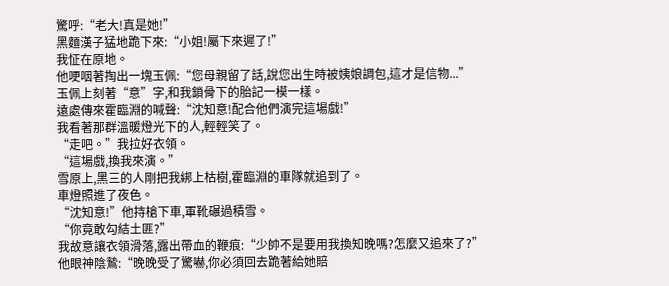驚呼:“老大!真是她!”
黑麵漢子猛地跪下來:“小姐!屬下來遲了!”
我怔在原地。
他哽咽著掏出一塊玉佩:“您母親留了話,說您出生時被姨娘調包,這才是信物...”
玉佩上刻著“意”字,和我鎖骨下的胎記一模一樣。
遠處傳來霍臨淵的喊聲:“沈知意!配合他們演完這場戲!”
我看著那群溫暖燈光下的人,輕輕笑了。
“走吧。”我拉好衣領。
“這場戲,換我來演。”
雪原上,黑三的人剛把我綁上枯樹,霍臨淵的車隊就追到了。
車燈照進了夜色。
“沈知意!”他持槍下車,軍靴碾過積雪。
“你竟敢勾結土匪?”
我故意讓衣領滑落,露出帶血的鞭痕:“少帥不是要用我換知晚嗎?怎麼又追來了?”
他眼神陰鷙:“晚晚受了驚嚇,你必須回去跪著給她賠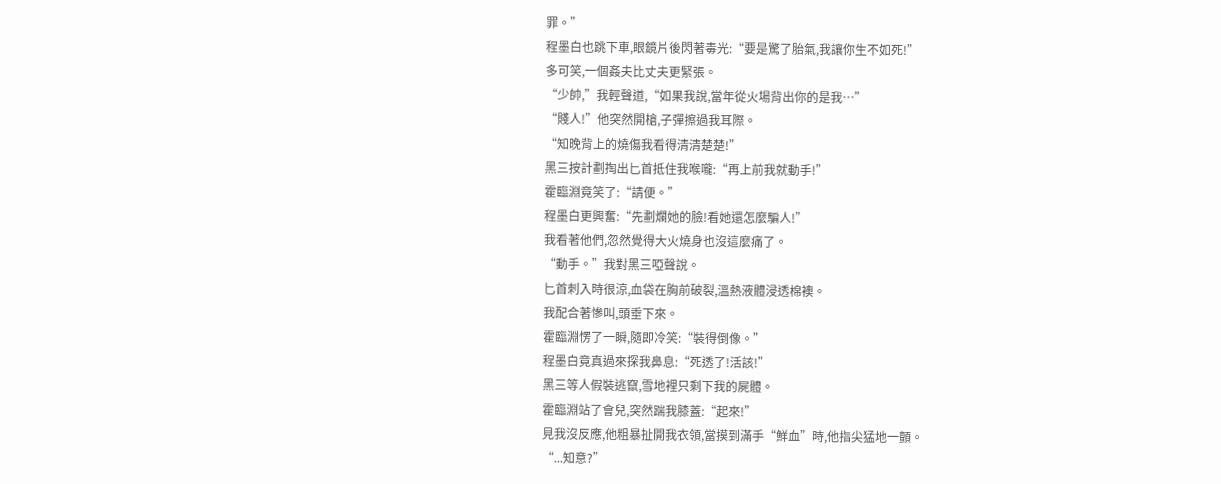罪。”
程墨白也跳下車,眼鏡片後閃著毒光:“要是驚了胎氣,我讓你生不如死!”
多可笑,一個姦夫比丈夫更緊張。
“少帥,”我輕聲道,“如果我說,當年從火場背出你的是我…”
“賤人!”他突然開槍,子彈擦過我耳際。
“知晚背上的燒傷我看得清清楚楚!”
黑三按計劃掏出匕首抵住我喉嚨:“再上前我就動手!”
霍臨淵竟笑了:“請便。”
程墨白更興奮:“先劃爛她的臉!看她還怎麼騙人!”
我看著他們,忽然覺得大火燒身也沒這麼痛了。
“動手。”我對黑三啞聲說。
匕首刺入時很涼,血袋在胸前破裂,溫熱液體浸透棉襖。
我配合著慘叫,頭垂下來。
霍臨淵愣了一瞬,隨即冷笑:“裝得倒像。”
程墨白竟真過來探我鼻息:“死透了!活該!”
黑三等人假裝逃竄,雪地裡只剩下我的屍體。
霍臨淵站了會兒,突然踹我膝蓋:“起來!”
見我沒反應,他粗暴扯開我衣領,當摸到滿手“鮮血”時,他指尖猛地一顫。
“...知意?”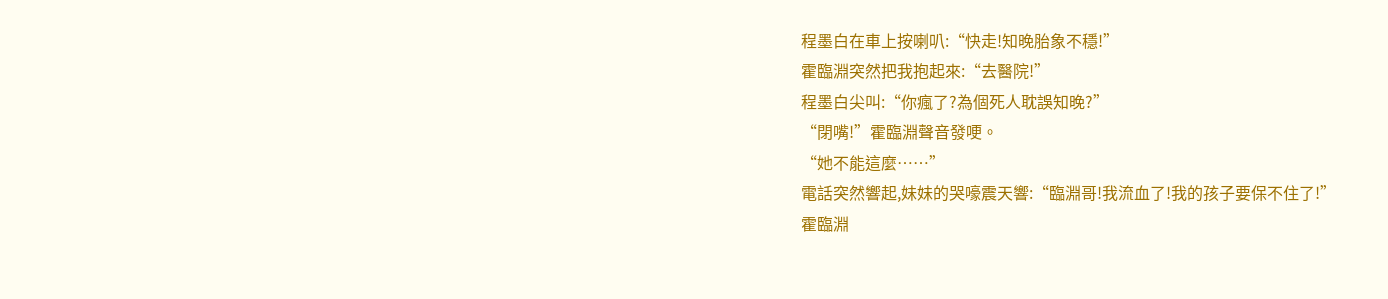程墨白在車上按喇叭:“快走!知晚胎象不穩!”
霍臨淵突然把我抱起來:“去醫院!”
程墨白尖叫:“你瘋了?為個死人耽誤知晚?”
“閉嘴!”霍臨淵聲音發哽。
“她不能這麼……”
電話突然響起,妹妹的哭嚎震天響:“臨淵哥!我流血了!我的孩子要保不住了!”
霍臨淵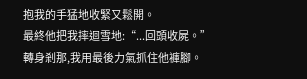抱我的手猛地收緊又鬆開。
最終他把我摔迴雪地:“...回頭收屍。”
轉身剎那,我用最後力氣抓住他褲腳。